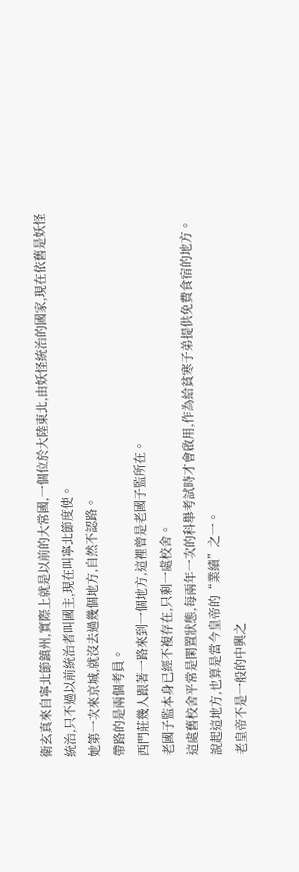衛玄真來自寧北節鎮州,實際上就是以前的大常國,一個位於大陸東北,由妖怪統治的國家,現在依舊是妖怪統治,只不過以前統治者叫國主,現在叫寧北節度使。
她第一次來京城,就沒去過幾個地方,自然不認路。
帶路的是兩個考員。
西門莊幾人跟著一路來到一個地方,這裡曾是老國子監所在。
老國子監本身已經不複存在,只剩一處校舍。
這處舊校舍平常是閑置狀態,每兩年一次的科舉考試時才會啟用,作為給貧寒子弟提供免費食宿的地方。
說起這地方,也算是當今皇帝的“業績”之一。
老皇帝不是一般的中興之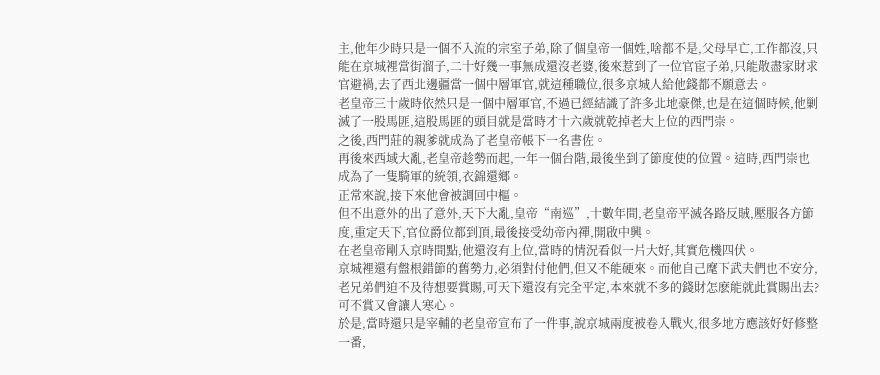主,他年少時只是一個不入流的宗室子弟,除了個皇帝一個姓,啥都不是,父母早亡,工作都沒,只能在京城裡當街溜子,二十好幾一事無成還沒老婆,後來惹到了一位官宦子弟,只能散盡家財求官避禍,去了西北邊疆當一個中層軍官,就這種職位,很多京城人給他錢都不願意去。
老皇帝三十歲時依然只是一個中層軍官,不過已經結識了許多北地豪傑,也是在這個時候,他剿滅了一股馬匪,這股馬匪的頭目就是當時才十六歲就乾掉老大上位的西門崇。
之後,西門莊的親爹就成為了老皇帝帳下一名書佐。
再後來西域大亂,老皇帝趁勢而起,一年一個台階,最後坐到了節度使的位置。這時,西門崇也成為了一隻騎軍的統領,衣錦還鄉。
正常來說,接下來他會被調回中樞。
但不出意外的出了意外,天下大亂,皇帝“南巡”,十數年間,老皇帝平滅各路反賊,壓服各方節度,重定天下,官位爵位都到頂,最後接受幼帝內禪,開啟中興。
在老皇帝剛入京時間點,他還沒有上位,當時的情況看似一片大好,其實危機四伏。
京城裡還有盤根錯節的舊勢力,必須對付他們,但又不能硬來。而他自己麾下武夫們也不安分,老兄弟們迫不及待想要賞賜,可天下還沒有完全平定,本來就不多的錢財怎麽能就此賞賜出去?可不賞又會讓人寒心。
於是,當時還只是宰輔的老皇帝宣布了一件事,說京城兩度被卷入戰火,很多地方應該好好修整一番,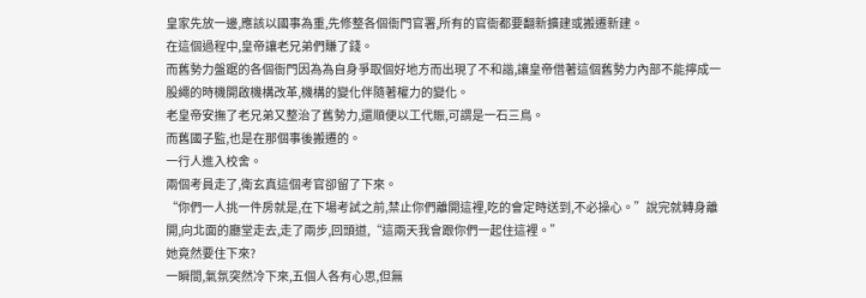皇家先放一邊,應該以國事為重,先修整各個衙門官署,所有的官衙都要翻新擴建或搬遷新建。
在這個過程中,皇帝讓老兄弟們賺了錢。
而舊勢力盤踞的各個衙門因為為自身爭取個好地方而出現了不和諧,讓皇帝借著這個舊勢力內部不能擰成一股繩的時機開啟機構改革,機構的變化伴隨著權力的變化。
老皇帝安撫了老兄弟又整治了舊勢力,還順便以工代賑,可謂是一石三鳥。
而舊國子監,也是在那個事後搬遷的。
一行人進入校舍。
兩個考員走了,衛玄真這個考官卻留了下來。
“你們一人挑一件房就是,在下場考試之前,禁止你們離開這裡,吃的會定時送到,不必操心。”說完就轉身離開,向北面的廳堂走去,走了兩步,回頭道,“這兩天我會跟你們一起住這裡。”
她竟然要住下來?
一瞬間,氣氛突然冷下來,五個人各有心思,但無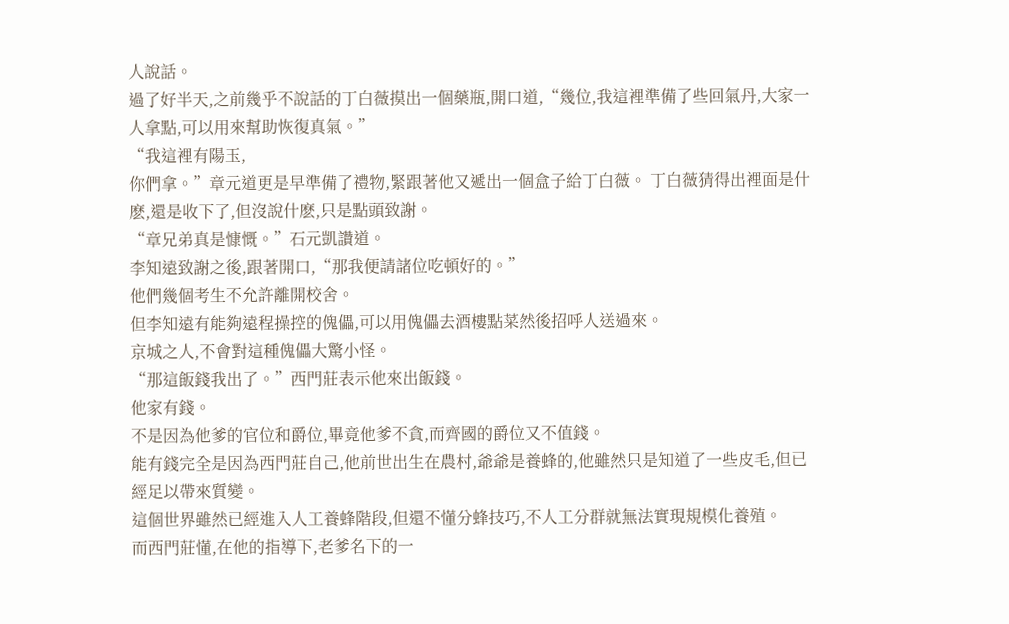人說話。
過了好半天,之前幾乎不說話的丁白薇摸出一個藥瓶,開口道,“幾位,我這裡準備了些回氣丹,大家一人拿點,可以用來幫助恢復真氣。”
“我這裡有陽玉,
你們拿。”章元道更是早準備了禮物,緊跟著他又遞出一個盒子給丁白薇。 丁白薇猜得出裡面是什麽,還是收下了,但沒說什麽,只是點頭致謝。
“章兄弟真是慷慨。”石元凱讚道。
李知遠致謝之後,跟著開口,“那我便請諸位吃頓好的。”
他們幾個考生不允許離開校舍。
但李知遠有能夠遠程操控的傀儡,可以用傀儡去酒樓點菜然後招呼人送過來。
京城之人,不會對這種傀儡大驚小怪。
“那這飯錢我出了。”西門莊表示他來出飯錢。
他家有錢。
不是因為他爹的官位和爵位,畢竟他爹不貪,而齊國的爵位又不值錢。
能有錢完全是因為西門莊自己,他前世出生在農村,爺爺是養蜂的,他雖然只是知道了一些皮毛,但已經足以帶來質變。
這個世界雖然已經進入人工養蜂階段,但還不懂分蜂技巧,不人工分群就無法實現規模化養殖。
而西門莊懂,在他的指導下,老爹名下的一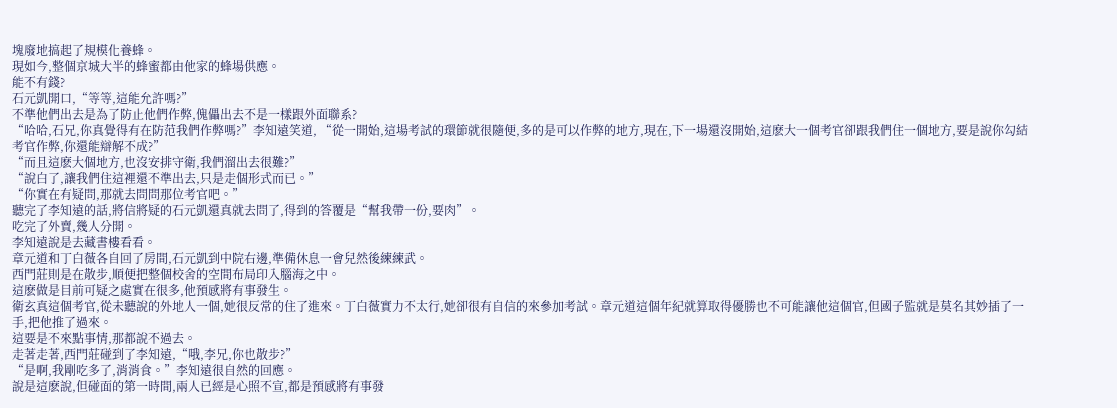塊廢地搞起了規模化養蜂。
現如今,整個京城大半的蜂蜜都由他家的蜂場供應。
能不有錢?
石元凱開口,“等等,這能允許嗎?”
不準他們出去是為了防止他們作弊,傀儡出去不是一樣跟外面聯系?
“哈哈,石兄,你真覺得有在防范我們作弊嗎?”李知遠笑道, “從一開始,這場考試的環節就很隨便,多的是可以作弊的地方,現在,下一場還沒開始,這麽大一個考官卻跟我們住一個地方,要是說你勾結考官作弊,你還能辯解不成?”
“而且這麽大個地方,也沒安排守衛,我們溜出去很難?”
“說白了,讓我們住這裡還不準出去,只是走個形式而已。”
“你實在有疑問,那就去問問那位考官吧。”
聽完了李知遠的話,將信將疑的石元凱還真就去問了,得到的答覆是“幫我帶一份,要肉”。
吃完了外賣,幾人分開。
李知遠說是去藏書樓看看。
章元道和丁白薇各自回了房間,石元凱到中院右邊,準備休息一會兒然後練練武。
西門莊則是在散步,順便把整個校舍的空間布局印入腦海之中。
這麽做是目前可疑之處實在很多,他預感將有事發生。
衛玄真這個考官,從未聽說的外地人一個,她很反常的住了進來。丁白薇實力不太行,她卻很有自信的來參加考試。章元道這個年紀就算取得優勝也不可能讓他這個官,但國子監就是莫名其妙插了一手,把他推了過來。
這要是不來點事情,那都說不過去。
走著走著,西門莊碰到了李知遠,“哦,李兄,你也散步?”
“是啊,我剛吃多了,消消食。”李知遠很自然的回應。
說是這麽說,但碰面的第一時間,兩人已經是心照不宣,都是預感將有事發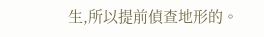生,所以提前偵查地形的。